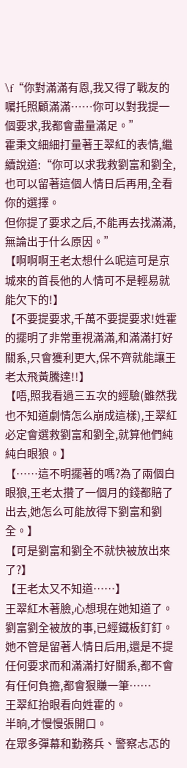\f“你對滿滿有恩,我又得了戰友的囑托照顧滿滿……你可以對我提一個要求,我都會盡量滿足。”
霍秉文細細打量著王翠紅的表情,繼續說道:“你可以求我救劉富和劉全,也可以留著這個人情日后再用,全看你的選擇。
但你提了要求之后,不能再去找滿滿,無論出于什么原因。”
【啊啊啊王老太想什么呢這可是京城來的首長他的人情可不是輕易就能欠下的!】
【不要提要求,千萬不要提要求!姓霍的擺明了非常重視滿滿,和滿滿打好關系,只會獲利更大,保不齊就能讓王老太飛黃騰達!!】
【唔,照我看過三五次的經驗(雖然我也不知道劇情怎么崩成這樣),王翠紅必定會選救劉富和劉全,就算他們純純白眼狼。】
【……這不明擺著的嗎?為了兩個白眼狼,王老太攢了一個月的錢都賠了出去,她怎么可能放得下劉富和劉全。】
【可是劉富和劉全不就快被放出來了?】
【王老太又不知道……】
王翠紅木著臉,心想現在她知道了。
劉富劉全被放的事,已經鐵板釘釘。
她不管是留著人情日后用,還是不提任何要求而和滿滿打好關系,都不會有任何負擔,都會狠賺一筆……
王翠紅抬眼看向姓霍的。
半晌,才慢慢張開口。
在眾多彈幕和勤務兵、警察忐忑的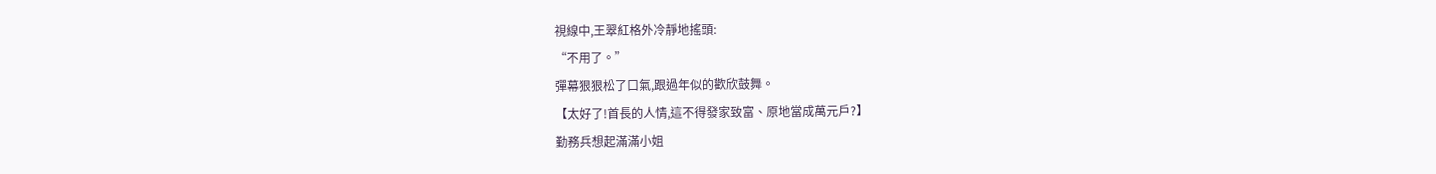視線中,王翠紅格外冷靜地搖頭:
“不用了。”
彈幕狠狠松了口氣,跟過年似的歡欣鼓舞。
【太好了!首長的人情,這不得發家致富、原地當成萬元戶?】
勤務兵想起滿滿小姐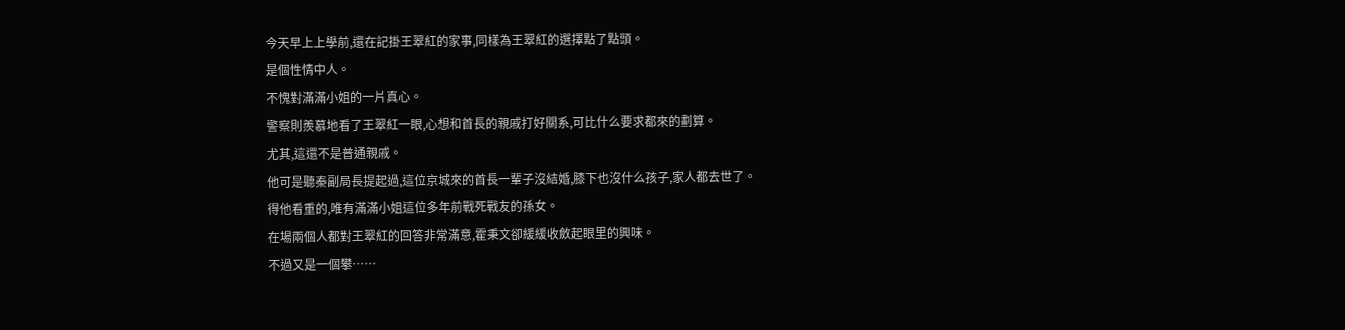今天早上上學前,還在記掛王翠紅的家事,同樣為王翠紅的選擇點了點頭。
是個性情中人。
不愧對滿滿小姐的一片真心。
警察則羨慕地看了王翠紅一眼,心想和首長的親戚打好關系,可比什么要求都來的劃算。
尤其,這還不是普通親戚。
他可是聽秦副局長提起過,這位京城來的首長一輩子沒結婚,膝下也沒什么孩子,家人都去世了。
得他看重的,唯有滿滿小姐這位多年前戰死戰友的孫女。
在場兩個人都對王翠紅的回答非常滿意,霍秉文卻緩緩收斂起眼里的興味。
不過又是一個攀……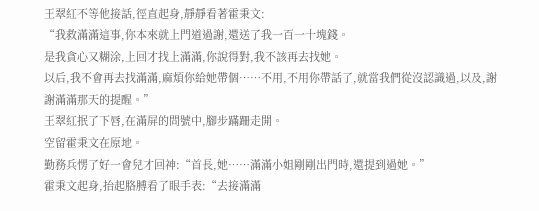王翠紅不等他接話,徑直起身,靜靜看著霍秉文:
“我救滿滿這事,你本來就上門道過謝,還送了我一百一十塊錢。
是我貪心又糊涂,上回才找上滿滿,你說得對,我不該再去找她。
以后,我不會再去找滿滿,麻煩你給她帶個……不用,不用你帶話了,就當我們從沒認識過,以及,謝謝滿滿那天的提醒。”
王翠紅抿了下唇,在滿屏的問號中,腳步蹣跚走開。
空留霍秉文在原地。
勤務兵愣了好一會兒才回神:“首長,她……滿滿小姐剛剛出門時,還提到過她。”
霍秉文起身,抬起胳膊看了眼手表:“去接滿滿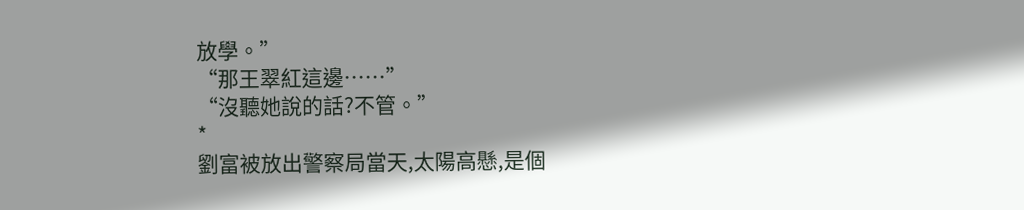放學。”
“那王翠紅這邊……”
“沒聽她說的話?不管。”
*
劉富被放出警察局當天,太陽高懸,是個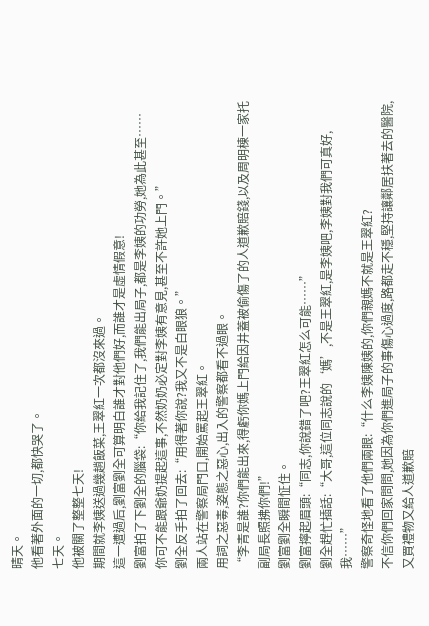晴天。
他看著外面的一切,都快哭了。
七天。
他被關了整整七天!
期間就李姨送過幾趟飯菜,王翠紅一次都沒來過。
這一遭過后,劉富劉全可算明白誰才對他們好,而誰才是虛情假意!
劉富拍了下劉全的腦袋:“你給我記住了,我們能出局子,都是李姨的功勞,她為此甚至……
你可不能跟爺奶提起這事,不然奶奶必定對李姨有意見,甚至不許她上門。”
劉全反手拍了回去:“用得著你說?我又不是白眼狼。”
兩人站在警察局門口,開始罵起王翠紅。
用詞之惡毒,姿態之惡心,出入的警察都看不過眼。
“李青是誰?你們能出來,得虧你媽上門給因井蓋被偷傷了的人道歉賠錢,以及周明棟一家托副局長照拂你們!”
劉富劉全瞬間怔住。
劉富擰起眉頭:“同志,你說錯了吧?王翠紅怎么可能……”
劉全趕忙插話:“大哥,這位同志說的‘媽’,不是王翠紅,是李姨吧,李姨對我們可真好,我……”
警察奇怪地看了他們兩眼:“什么李姨陳姨的,你們親媽不就是王翠紅?
不信你們回家問問,她因為你們進局子的事傷心過度,路都走不穩,堅持讓鄰居扶著去的醫院,又買禮物又給人道歉賠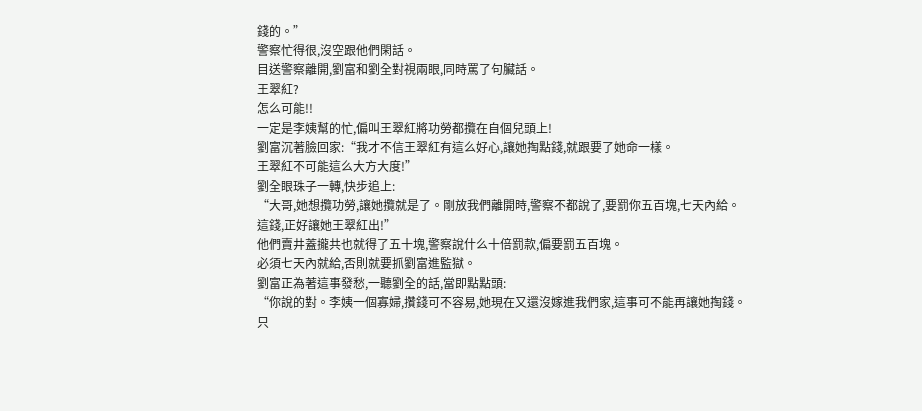錢的。”
警察忙得很,沒空跟他們閑話。
目送警察離開,劉富和劉全對視兩眼,同時罵了句臟話。
王翠紅?
怎么可能!!
一定是李姨幫的忙,偏叫王翠紅將功勞都攬在自個兒頭上!
劉富沉著臉回家:“我才不信王翠紅有這么好心,讓她掏點錢,就跟要了她命一樣。
王翠紅不可能這么大方大度!”
劉全眼珠子一轉,快步追上:
“大哥,她想攬功勞,讓她攬就是了。剛放我們離開時,警察不都說了,要罰你五百塊,七天內給。
這錢,正好讓她王翠紅出!”
他們賣井蓋攏共也就得了五十塊,警察說什么十倍罰款,偏要罰五百塊。
必須七天內就給,否則就要抓劉富進監獄。
劉富正為著這事發愁,一聽劉全的話,當即點點頭:
“你說的對。李姨一個寡婦,攢錢可不容易,她現在又還沒嫁進我們家,這事可不能再讓她掏錢。
只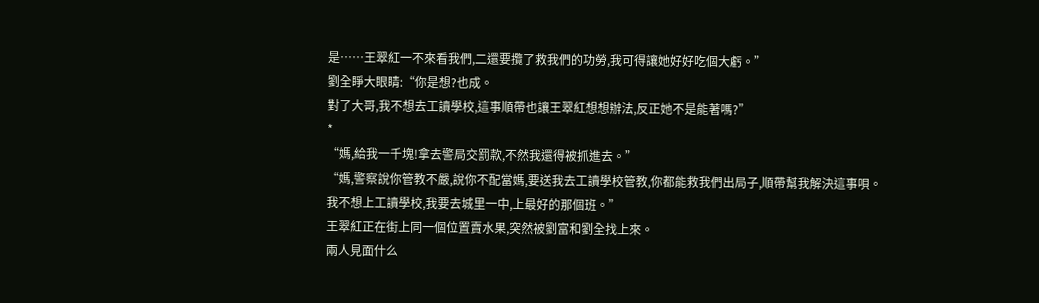是……王翠紅一不來看我們,二還要攬了救我們的功勞,我可得讓她好好吃個大虧。”
劉全睜大眼睛:“你是想?也成。
對了大哥,我不想去工讀學校,這事順帶也讓王翠紅想想辦法,反正她不是能著嗎?”
*
“媽,給我一千塊!拿去警局交罰款,不然我還得被抓進去。”
“媽,警察說你管教不嚴,說你不配當媽,要送我去工讀學校管教,你都能救我們出局子,順帶幫我解決這事唄。
我不想上工讀學校,我要去城里一中,上最好的那個班。”
王翠紅正在街上同一個位置賣水果,突然被劉富和劉全找上來。
兩人見面什么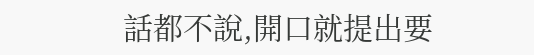話都不說,開口就提出要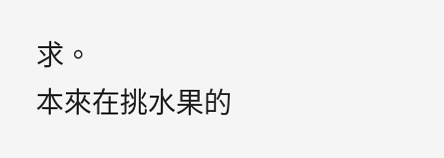求。
本來在挑水果的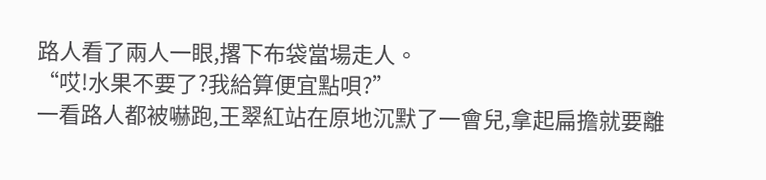路人看了兩人一眼,撂下布袋當場走人。
“哎!水果不要了?我給算便宜點唄?”
一看路人都被嚇跑,王翠紅站在原地沉默了一會兒,拿起扁擔就要離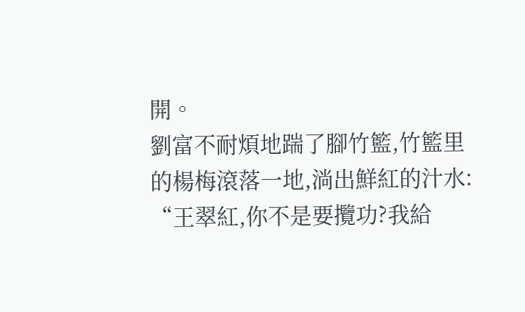開。
劉富不耐煩地踹了腳竹籃,竹籃里的楊梅滾落一地,淌出鮮紅的汁水:
“王翠紅,你不是要攬功?我給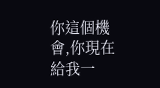你這個機會,你現在給我一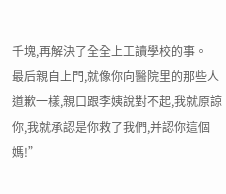千塊,再解決了全全上工讀學校的事。
最后親自上門,就像你向醫院里的那些人道歉一樣,親口跟李姨說對不起,我就原諒你,我就承認是你救了我們,并認你這個媽!”